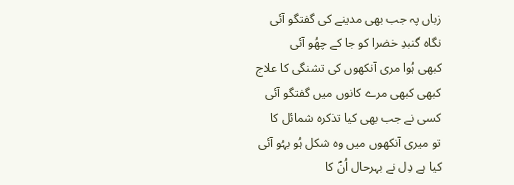زباں پہ جب بھی مدینے کی گفتگو آئی
نگاہ گنبدِ خضرا کو جا کے چھُو آئی
کبھی ہُوا مری آنکھوں کی تشنگی کا علاج
کبھی کبھی مرے کانوں میں گفتگو آئی
کسی نے جب بھی کیا تذکرہ شمائل کا
تو میری آنکھوں میں وہ شکل ہُو بہُو آئی
کیا ہے دِل نے بہرحال اُنؐ کا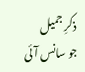ذکرِ جمیل
جو سانس آئی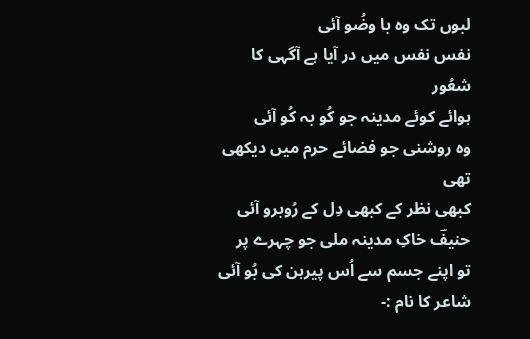لبوں تک وہ با وضُو آئی
نفس نفس میں در آیا ہے آگہی کا شعُور
ہوائے کوئے مدینہ جو کُو بہ کُو آئی
وہ روشنی جو فضائے حرم میں دیکھی تھی
کبھی نظر کے کبھی دِل کے رُوبرو آئی
حنیفؔ خاکِ مدینہ ملی جو چہرے پر
تو اپنے جسم سے اُس پیرہن کی بُو آئی
شاعر کا نام :-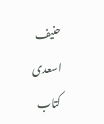حنیف اسعدی
کتاب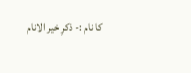کا نام :- ذکرِ خیر الانام